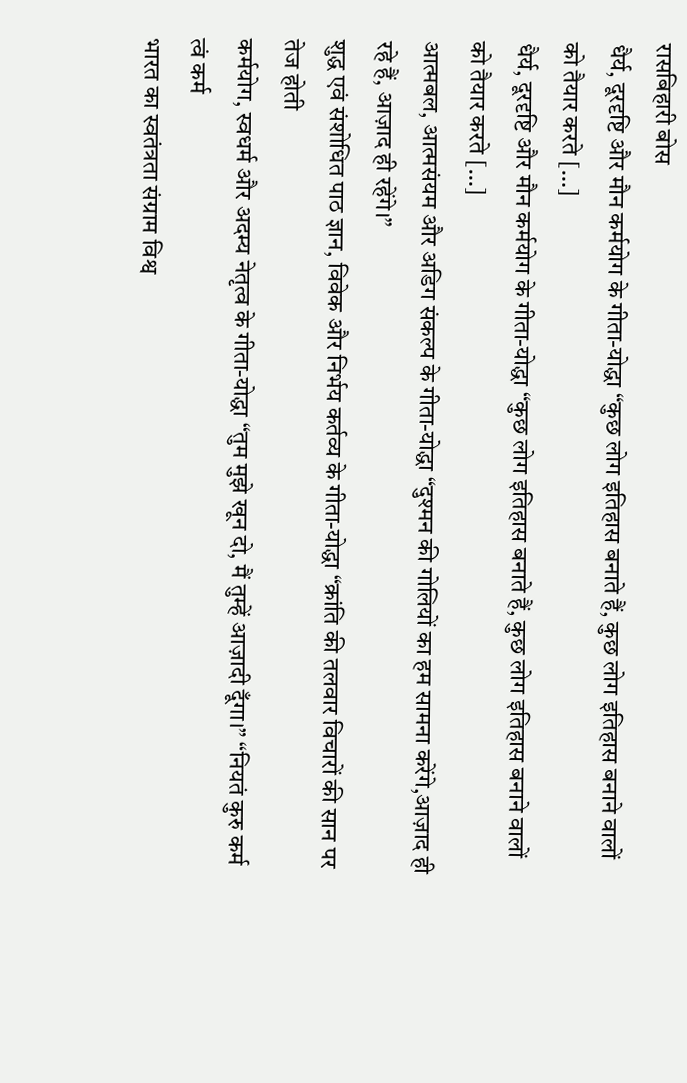रासबिहारी बोस
धैर्य, दूरदृष्टि और मौन कर्मयोग के गीता-योद्धा “कुछ लोग इतिहास बनाते हैं, कुछ लोग इतिहास बनाने वालों को तैयार करते […]
धैर्य, दूरदृष्टि और मौन कर्मयोग के गीता-योद्धा “कुछ लोग इतिहास बनाते हैं, कुछ लोग इतिहास बनाने वालों को तैयार करते […]
आत्मबल, आत्मसंयम और अडिग संकल्प के गीता-योद्धा “दुश्मन की गोलियों का हम सामना करेंगे,आज़ाद ही रहे हैं, आज़ाद ही रहेंगे।”
शुद्ध एवं संशोधित पाठ ज्ञान, विवेक और निर्भय कर्तव्य के गीता-योद्धा “क्रांति की तलवार विचारों की सान पर तेज होती
कर्मयोग, स्वधर्म और अदम्य नेतृत्व के गीता-योद्धा “तुम मुझे खून दो, मैं तुम्हें आज़ादी दूँगा।” “नियतं कुरु कर्म त्वं कर्म
भारत का स्वतंत्रता संग्राम विश्व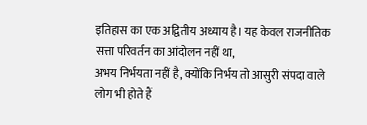इतिहास का एक अद्वितीय अध्याय है। यह केवल राजनीतिक सत्ता परिवर्तन का आंदोलन नहीं था,
अभय निर्भयता नहीं है, क्योंकि निर्भय तो आसुरी संपदा वाले लोग भी होते हैं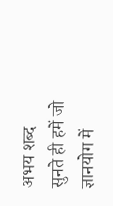अभय शब्द सुनते ही हमें जो
ज्ञानयोग में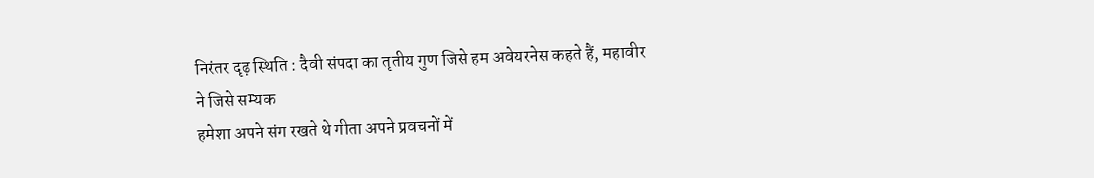निरंतर दृढ़ स्थिति : दैवी संपदा का तृतीय गुण जिसे हम अवेयरनेस कहते हैं, महावीर ने जिसे सम्यक
हमेशा अपने संग रखते थे गीता अपने प्रवचनों में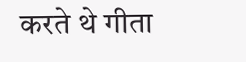करते थे गीता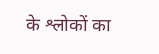के श्लोकों का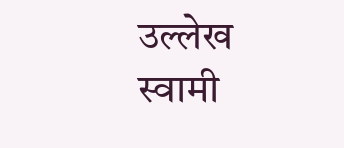उल्लेख स्वामी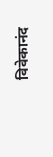विवेकानंद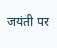जयंती पर